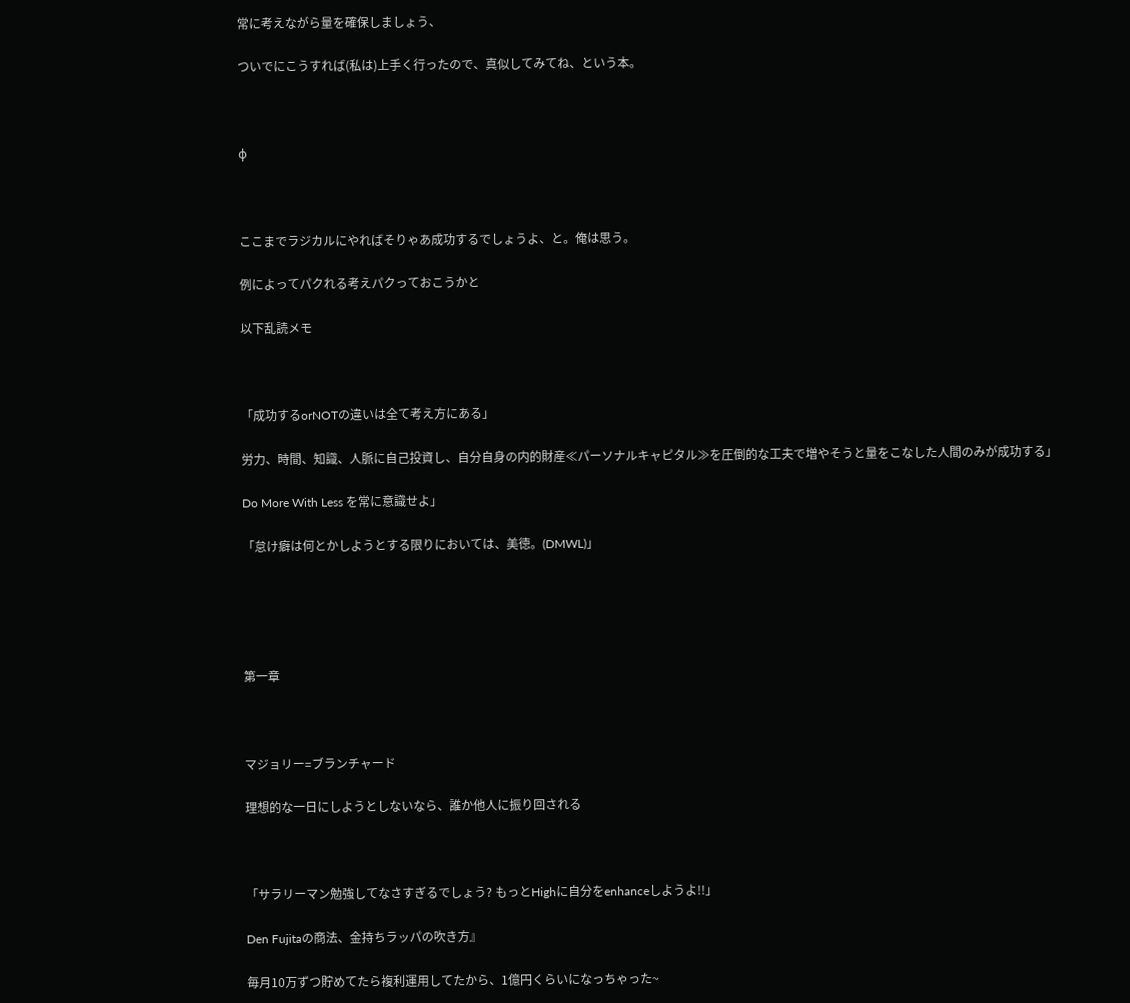常に考えながら量を確保しましょう、

ついでにこうすれば(私は)上手く行ったので、真似してみてね、という本。



φ



ここまでラジカルにやればそりゃあ成功するでしょうよ、と。俺は思う。

例によってパクれる考えパクっておこうかと

以下乱読メモ



「成功するorNOTの違いは全て考え方にある」

労力、時間、知識、人脈に自己投資し、自分自身の内的財産≪パーソナルキャピタル≫を圧倒的な工夫で増やそうと量をこなした人間のみが成功する」

Do More With Less を常に意識せよ」

「怠け癖は何とかしようとする限りにおいては、美徳。(DMWL)」





第一章



マジョリー=ブランチャード

理想的な一日にしようとしないなら、誰か他人に振り回される



「サラリーマン勉強してなさすぎるでしょう? もっとHighに自分をenhanceしようよ!!」

Den Fujitaの商法、金持ちラッパの吹き方』

毎月10万ずつ貯めてたら複利運用してたから、1億円くらいになっちゃった~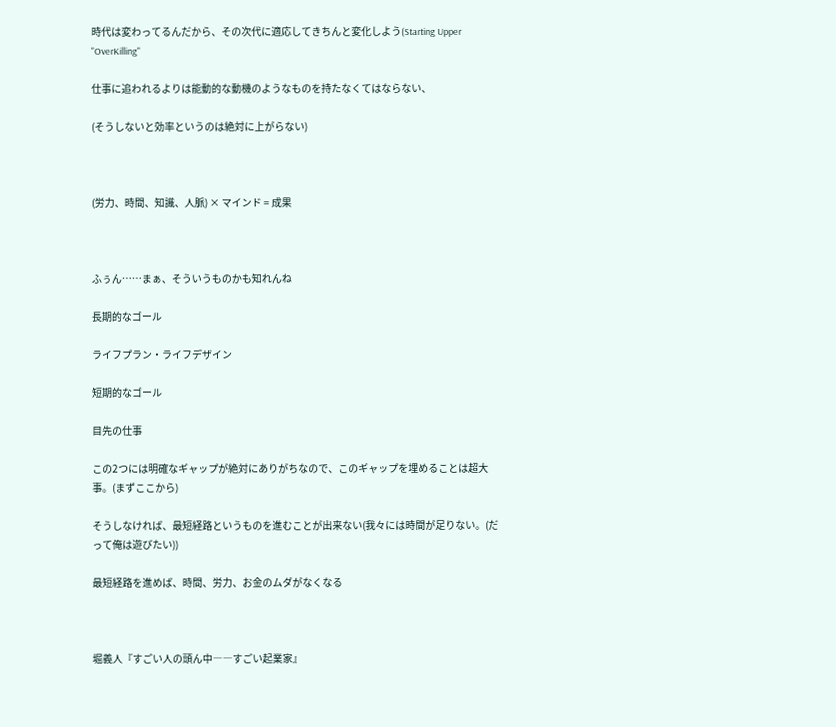時代は変わってるんだから、その次代に適応してきちんと変化しよう(Starting Upper "OverKilling"

仕事に追われるよりは能動的な動機のようなものを持たなくてはならない、

(そうしないと効率というのは絶対に上がらない)



(労力、時間、知識、人脈) × マインド = 成果



ふぅん……まぁ、そういうものかも知れんね

長期的なゴール

ライフプラン・ライフデザイン

短期的なゴール

目先の仕事

この2つには明確なギャップが絶対にありがちなので、このギャップを埋めることは超大事。(まずここから)

そうしなければ、最短経路というものを進むことが出来ない(我々には時間が足りない。(だって俺は遊びたい))

最短経路を進めば、時間、労力、お金のムダがなくなる



堀義人『すごい人の頭ん中――すごい起業家』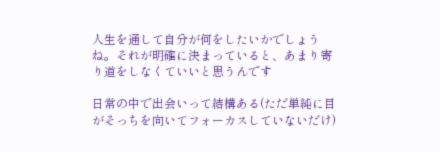人生を通して自分が何をしたいかでしょうね。それが明確に決まっていると、あまり寄り道をしなくていいと思うんです

日常の中で出会いって結構ある(ただ単純に目がそっちを向いてフォーカスしていないだけ)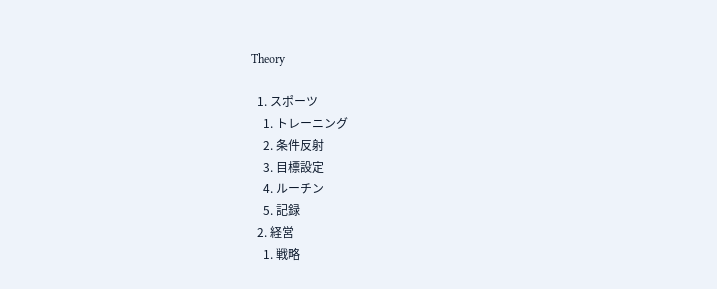Theory

  1. スポーツ
    1. トレーニング
    2. 条件反射
    3. 目標設定
    4. ルーチン
    5. 記録
  2. 経営
    1. 戦略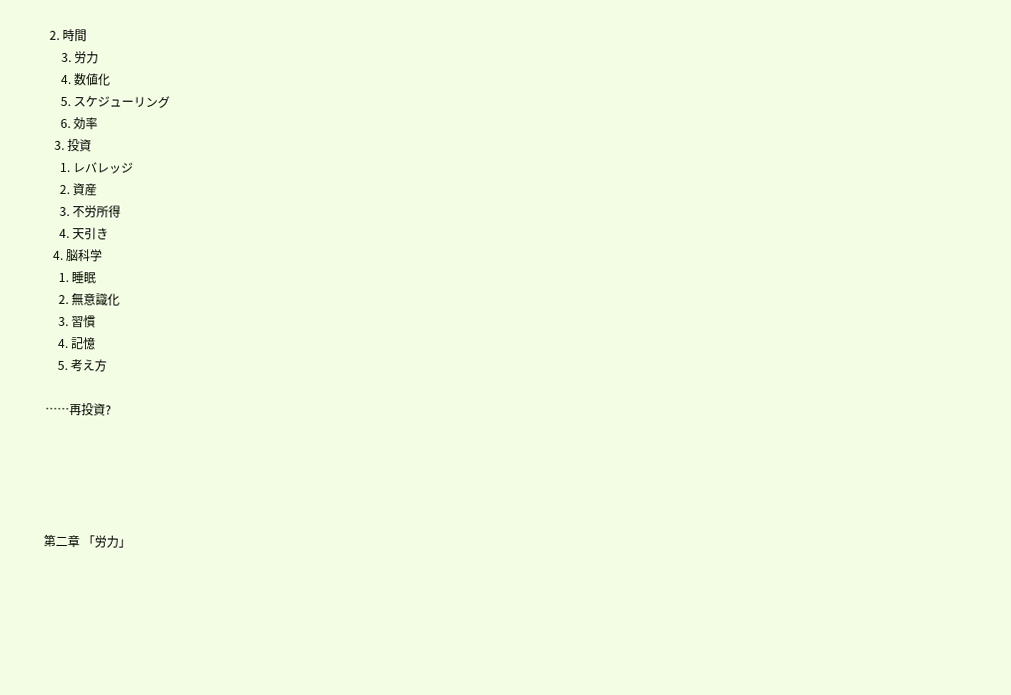2. 時間
    3. 労力
    4. 数値化
    5. スケジューリング
    6. 効率
  3. 投資
    1. レバレッジ
    2. 資産
    3. 不労所得
    4. 天引き
  4. 脳科学
    1. 睡眠
    2. 無意識化
    3. 習慣
    4. 記憶
    5. 考え方

……再投資?





第二章 「労力」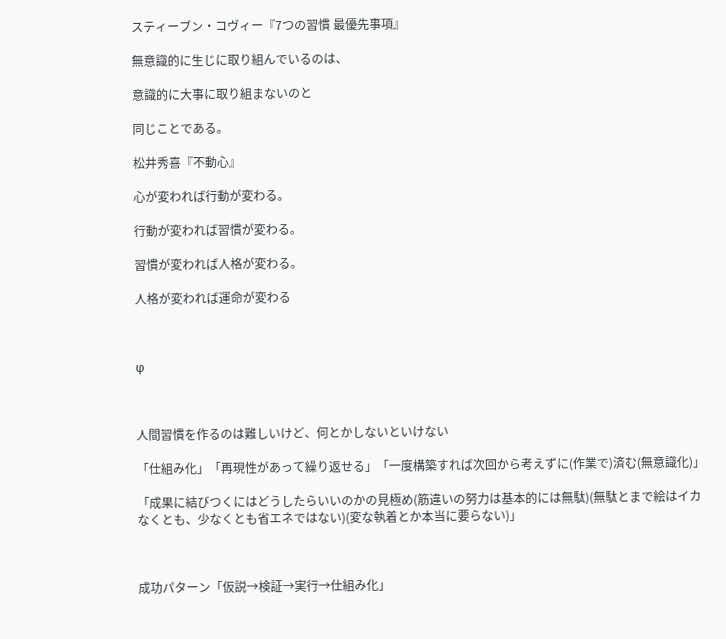スティーブン・コヴィー『7つの習慣 最優先事項』

無意識的に生じに取り組んでいるのは、

意識的に大事に取り組まないのと

同じことである。

松井秀喜『不動心』

心が変われば行動が変わる。

行動が変われば習慣が変わる。

習慣が変われば人格が変わる。

人格が変われば運命が変わる



φ



人間習慣を作るのは難しいけど、何とかしないといけない

「仕組み化」「再現性があって繰り返せる」「一度構築すれば次回から考えずに(作業で)済む(無意識化)」

「成果に結びつくにはどうしたらいいのかの見極め(筋違いの努力は基本的には無駄)(無駄とまで絵はイカなくとも、少なくとも省エネではない)(変な執着とか本当に要らない)」



成功パターン「仮説→検証→実行→仕組み化」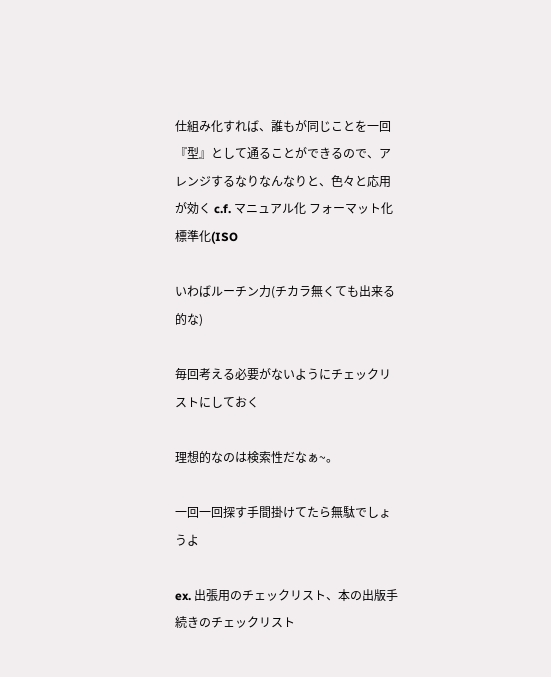仕組み化すれば、誰もが同じことを一回『型』として通ることができるので、アレンジするなりなんなりと、色々と応用が効く c.f. マニュアル化 フォーマット化 標準化(ISO

いわばルーチン力(チカラ無くても出来る的な)

毎回考える必要がないようにチェックリストにしておく

理想的なのは検索性だなぁ~。

一回一回探す手間掛けてたら無駄でしょうよ

ex. 出張用のチェックリスト、本の出版手続きのチェックリスト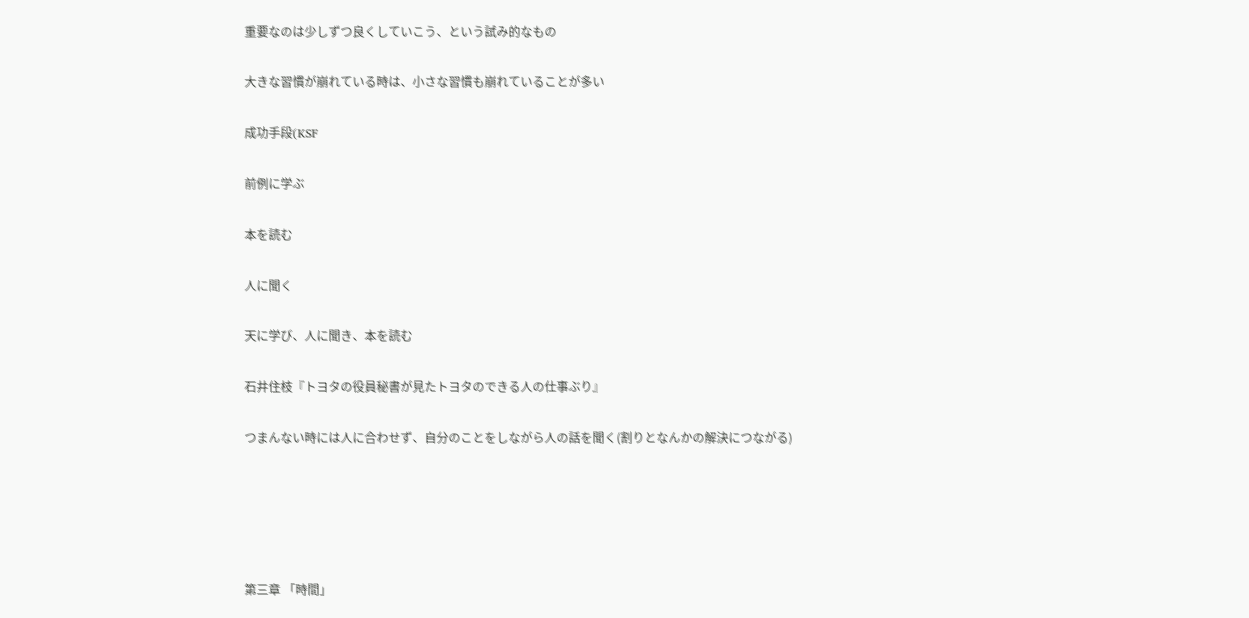重要なのは少しずつ良くしていこう、という試み的なもの

大きな習慣が崩れている時は、小さな習慣も崩れていることが多い

成功手段(KSF

前例に学ぶ

本を読む

人に聞く

天に学び、人に聞き、本を読む

石井住枝『トヨタの役員秘書が見たトヨタのできる人の仕事ぶり』

つまんない時には人に合わせず、自分のことをしながら人の話を聞く(割りとなんかの解決につながる)





第三章 「時間」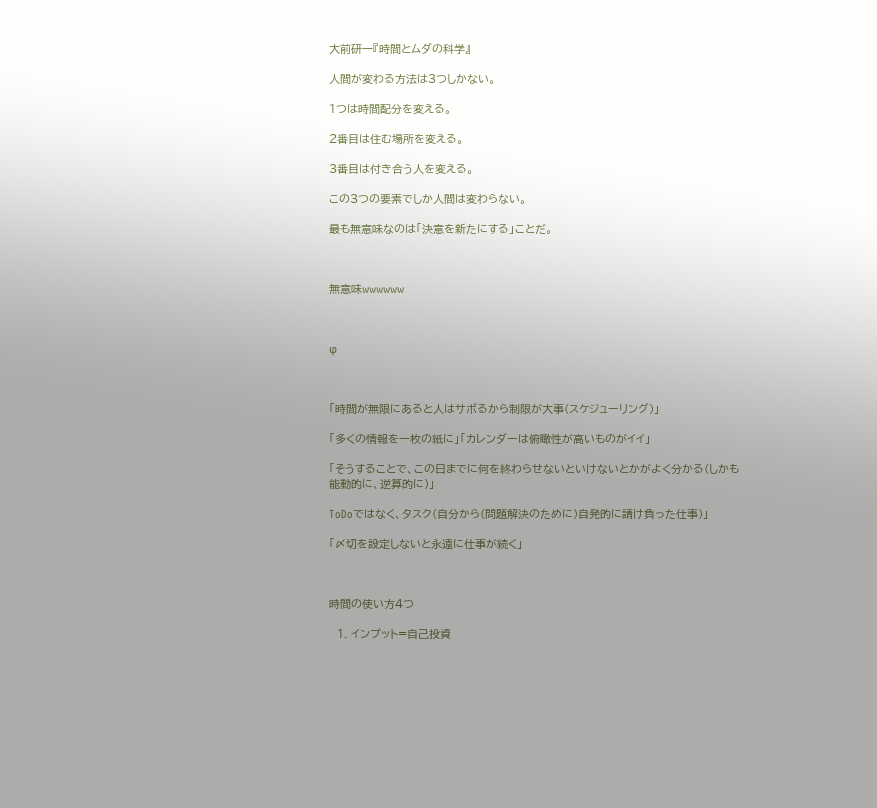大前研一『時間とムダの科学』

人間が変わる方法は3つしかない。

1つは時間配分を変える。

2番目は住む場所を変える。

3番目は付き合う人を変える。

この3つの要素でしか人間は変わらない。

最も無意味なのは「決意を新たにする」ことだ。



無意味wwwwww



φ



「時間が無限にあると人はサボるから制限が大事(スケジューリング)」

「多くの情報を一枚の紙に」「カレンダーは俯瞰性が高いものがイイ」

「そうすることで、この日までに何を終わらせないといけないとかがよく分かる(しかも能動的に、逆算的に)」

ToDoではなく、タスク(自分から(問題解決のために)自発的に請け負った仕事)」

「〆切を設定しないと永遠に仕事が続く」



時間の使い方4つ

  1. インプット=自己投資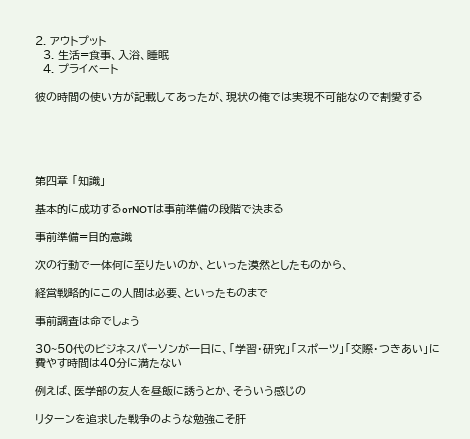2. アウトプット
  3. 生活=食事、入浴、睡眠
  4. プライベート

彼の時間の使い方が記載してあったが、現状の俺では実現不可能なので割愛する





第四章 「知識」

基本的に成功するorNOTは事前準備の段階で決まる

事前準備=目的意識

次の行動で一体何に至りたいのか、といった漠然としたものから、

経営戦略的にこの人間は必要、といったものまで

事前調査は命でしょう

30~50代のビジネスパーソンが一日に、「学習・研究」「スポーツ」「交際・つきあい」に費やす時間は40分に満たない

例えば、医学部の友人を昼飯に誘うとか、そういう感じの

リターンを追求した戦争のような勉強こそ肝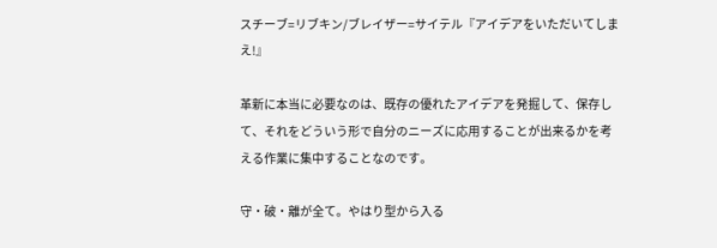スチーブ=リブキン/ブレイザー=サイテル『アイデアをいただいてしまえ!』

革新に本当に必要なのは、既存の優れたアイデアを発掘して、保存して、それをどういう形で自分のニーズに応用することが出来るかを考える作業に集中することなのです。

守・破・離が全て。やはり型から入る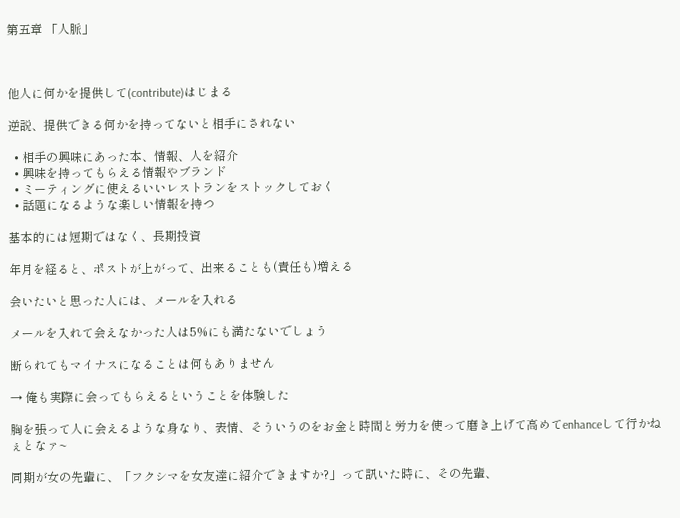第五章 「人脈」



他人に何かを提供して(contribute)はじまる

逆説、提供できる何かを持ってないと相手にされない

  • 相手の興味にあった本、情報、人を紹介
  • 興味を持ってもらえる情報やブランド
  • ミーティングに使えるいいレストランをストックしておく
  • 話題になるような楽しい情報を持つ

基本的には短期ではなく、長期投資

年月を経ると、ポストが上がって、出来ることも(責任も)増える

会いたいと思った人には、メールを入れる

メールを入れて会えなかった人は5%にも満たないでしょう

断られてもマイナスになることは何もありません

→ 俺も実際に会ってもらえるということを体験した

胸を張って人に会えるような身なり、表情、そういうのをお金と時間と労力を使って磨き上げて高めてenhanceして行かねぇとなァ~

同期が女の先輩に、「フクシマを女友達に紹介できますか?」って訊いた時に、その先輩、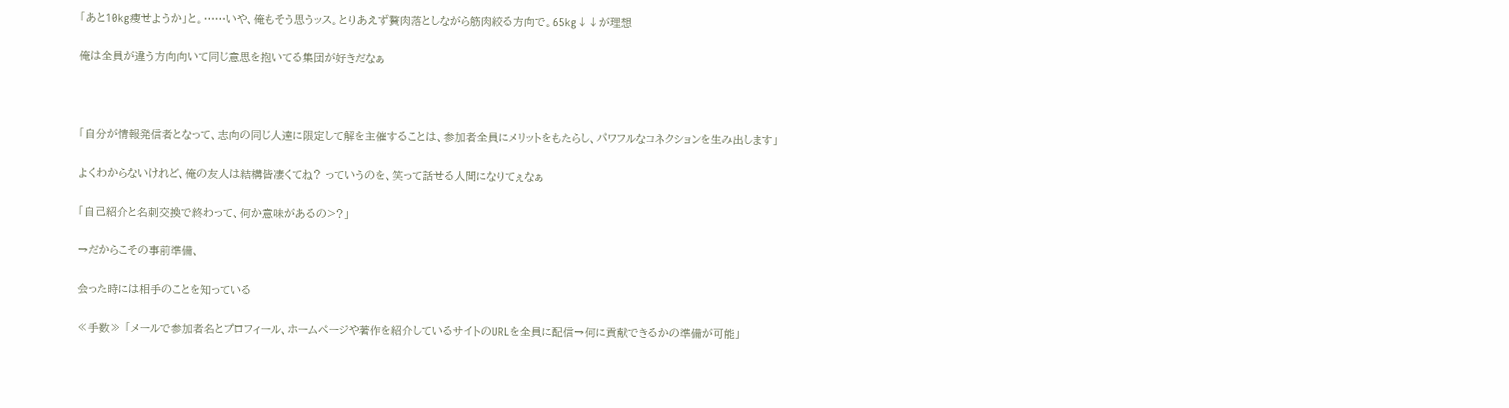「あと10kg痩せようか」と。……いや、俺もそう思うッス。とりあえず贅肉落としながら筋肉絞る方向で。65kg↓↓が理想

俺は全員が違う方向向いて同じ意思を抱いてる集団が好きだなぁ



「自分が情報発信者となって、志向の同じ人達に限定して解を主催することは、参加者全員にメリットをもたらし、パワフルなコネクションを生み出します」

よくわからないけれど、俺の友人は結構皆凄くてね? っていうのを、笑って話せる人間になりてぇなぁ

「自己紹介と名刺交換で終わって、何か意味があるの>?」

→だからこその事前準備、

会った時には相手のことを知っている

≪手数≫ 「メールで参加者名とプロフィール、ホームページや著作を紹介しているサイトのURLを全員に配信→何に貢献できるかの準備が可能」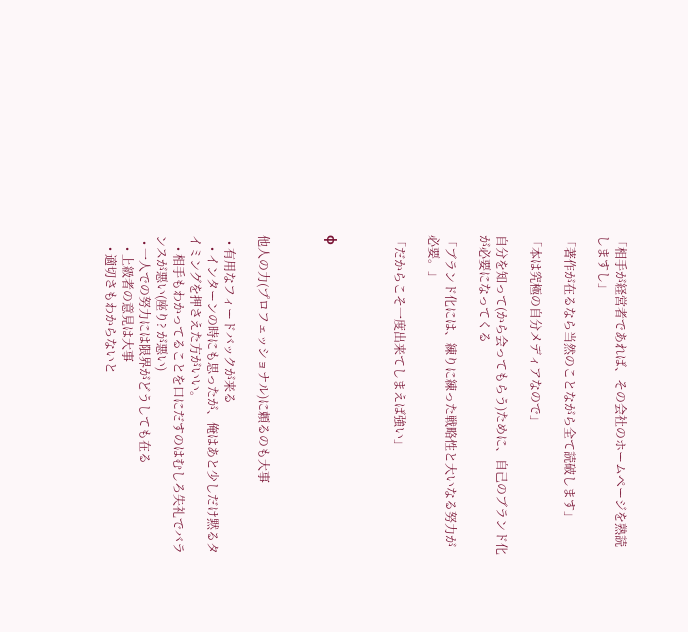「相手が経営者であれば、その会社のホームページを熟読しますし」

「著作が在るなら当然のことながら全て読破します」

「本は究極の自分メディアなので」

自分を知って(から会ってもらう)ために、自己のブランド化が必要になってくる

「ブランド化には、練りに練った戦略性と大いなる努力が必要。」

「だからこそ一度出来てしまえば強い」



φ



他人の力(プロフェッショナル)に頼るのも大事

  • 有用なフィードバックが来る
    • インターンの時にも思ったが、俺はあと少しだけ黙るタイミングを押さえた方がいい。
    • 相手もわかってることを口にだすのはむしろ失礼でバランスが悪い(座り? が悪い)
  • 一人での努力には限界がどうしても在る
    • 上級者の意見は大事
    • 適切さもわからないと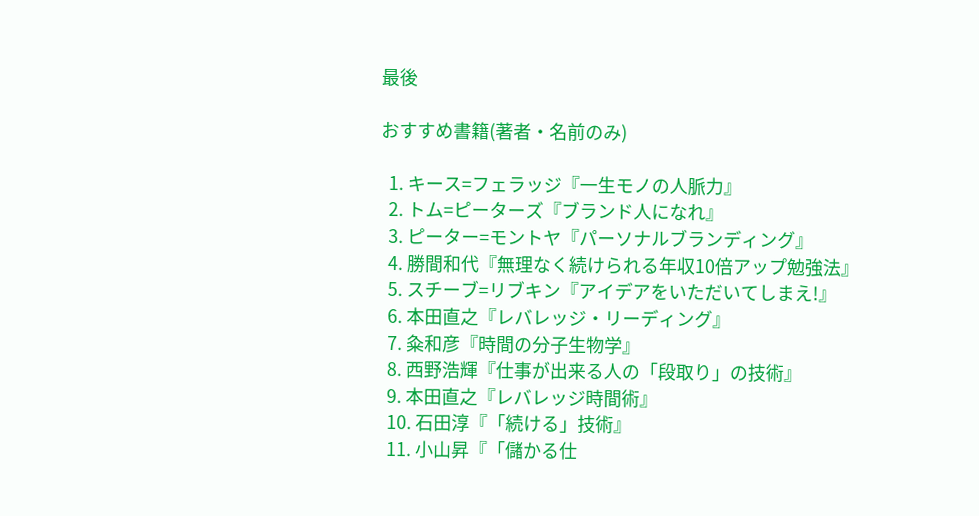最後

おすすめ書籍(著者・名前のみ)

  1. キース=フェラッジ『一生モノの人脈力』
  2. トム=ピーターズ『ブランド人になれ』
  3. ピーター=モントヤ『パーソナルブランディング』
  4. 勝間和代『無理なく続けられる年収10倍アップ勉強法』
  5. スチーブ=リブキン『アイデアをいただいてしまえ!』
  6. 本田直之『レバレッジ・リーディング』
  7. 粂和彦『時間の分子生物学』
  8. 西野浩輝『仕事が出来る人の「段取り」の技術』
  9. 本田直之『レバレッジ時間術』
  10. 石田淳『「続ける」技術』
  11. 小山昇『「儲かる仕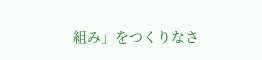組み」をつくりなさ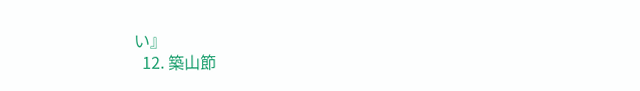い』
  12. 築山節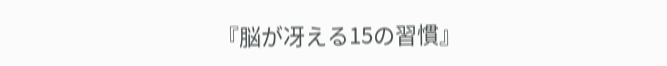『脳が冴える15の習慣』